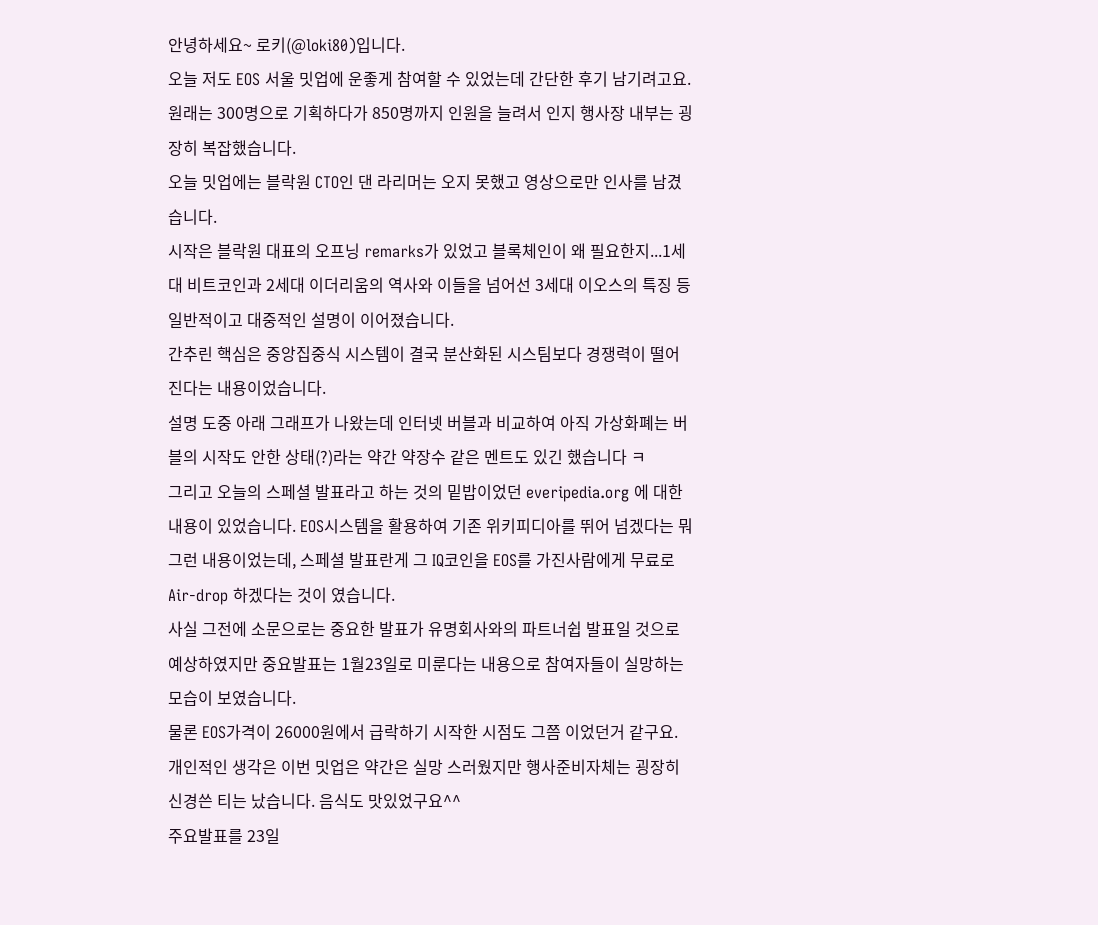안녕하세요~ 로키(@loki80)입니다.
오늘 저도 EOS 서울 밋업에 운좋게 참여할 수 있었는데 간단한 후기 남기려고요.
원래는 300명으로 기획하다가 850명까지 인원을 늘려서 인지 행사장 내부는 굉장히 복잡했습니다.
오늘 밋업에는 블락원 CTO인 댄 라리머는 오지 못했고 영상으로만 인사를 남겼습니다.
시작은 블락원 대표의 오프닝 remarks가 있었고 블록체인이 왜 필요한지...1세대 비트코인과 2세대 이더리움의 역사와 이들을 넘어선 3세대 이오스의 특징 등 일반적이고 대중적인 설명이 이어졌습니다.
간추린 핵심은 중앙집중식 시스템이 결국 분산화된 시스팀보다 경쟁력이 떨어진다는 내용이었습니다.
설명 도중 아래 그래프가 나왔는데 인터넷 버블과 비교하여 아직 가상화폐는 버블의 시작도 안한 상태(?)라는 약간 약장수 같은 멘트도 있긴 했습니다 ㅋ
그리고 오늘의 스페셜 발표라고 하는 것의 밑밥이었던 everipedia.org 에 대한 내용이 있었습니다. EOS시스템을 활용하여 기존 위키피디아를 뛰어 넘겠다는 뭐 그런 내용이었는데, 스페셜 발표란게 그 IQ코인을 EOS를 가진사람에게 무료로 Air-drop 하겠다는 것이 였습니다.
사실 그전에 소문으로는 중요한 발표가 유명회사와의 파트너쉽 발표일 것으로 예상하였지만 중요발표는 1월23일로 미룬다는 내용으로 참여자들이 실망하는 모습이 보였습니다.
물론 EOS가격이 26000원에서 급락하기 시작한 시점도 그쯤 이었던거 같구요.
개인적인 생각은 이번 밋업은 약간은 실망 스러웠지만 행사준비자체는 굉장히 신경쓴 티는 났습니다. 음식도 맛있었구요^^
주요발표를 23일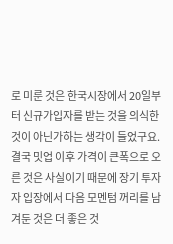로 미룬 것은 한국시장에서 20일부터 신규가입자를 받는 것을 의식한 것이 아닌가하는 생각이 들었구요.
결국 밋업 이후 가격이 큰폭으로 오른 것은 사실이기 때문에 장기 투자자 입장에서 다음 모멘텀 꺼리를 남겨둔 것은 더 좋은 것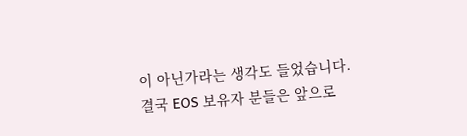이 아닌가라는 생각도 들었습니다.
결국 EOS 보유자 분들은 앞으로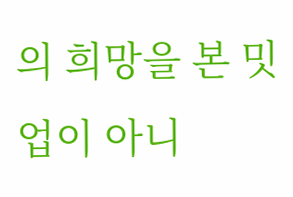의 희망을 본 밋업이 아니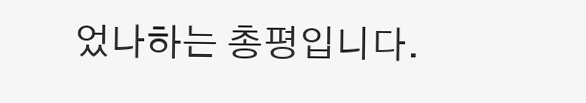었나하는 총평입니다.